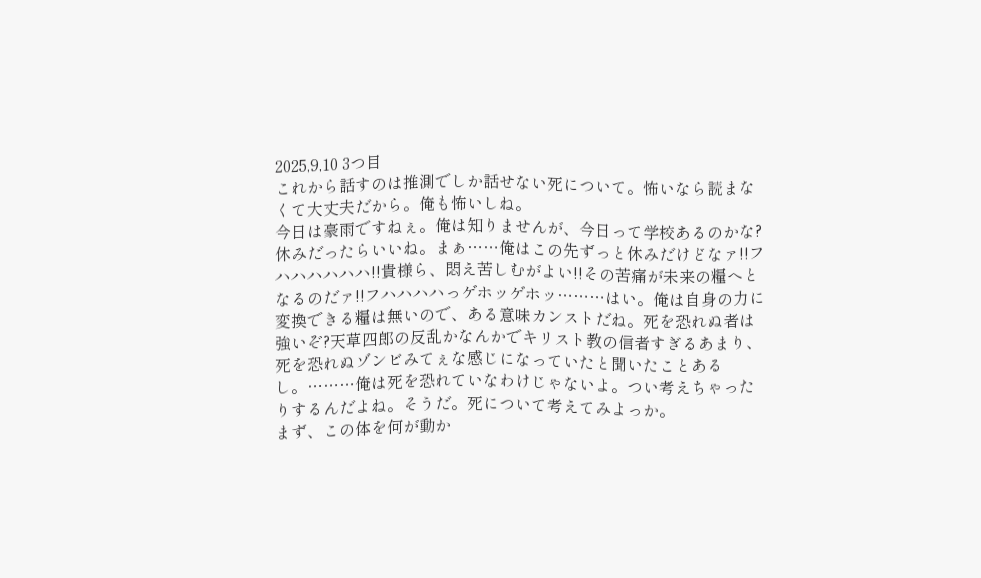2025,9,10 3つ目
これから話すのは推測でしか話せない死について。怖いなら読まなくて大丈夫だから。俺も怖いしね。
今日は豪雨ですねぇ。俺は知りませんが、今日って学校あるのかな?休みだったらいいね。まぁ……俺はこの先ずっと休みだけどなァ!!フハハハハハハ!!貴様ら、悶え苦しむがよい!!その苦痛が未来の糧へとなるのだァ!!フハハハハっゲホッゲホッ………はい。俺は自身の力に変換できる糧は無いので、ある意味カンストだね。死を恐れぬ者は強いぞ?天草四郎の反乱かなんかでキリスト教の信者すぎるあまり、死を恐れぬゾンビみてぇな感じになっていたと聞いたことあるし。………俺は死を恐れていなわけじゃないよ。つい考えちゃったりするんだよね。そうだ。死について考えてみよっか。
まず、この体を何が動か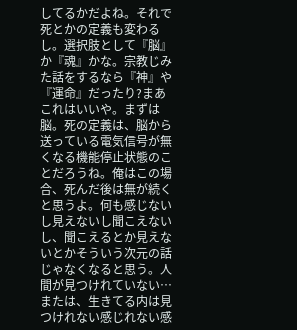してるかだよね。それで死とかの定義も変わるし。選択肢として『脳』か『魂』かな。宗教じみた話をするなら『神』や『運命』だったり?まあこれはいいや。まずは脳。死の定義は、脳から送っている電気信号が無くなる機能停止状態のことだろうね。俺はこの場合、死んだ後は無が続くと思うよ。何も感じないし見えないし聞こえないし、聞こえるとか見えないとかそういう次元の話じゃなくなると思う。人間が見つけれていない…または、生きてる内は見つけれない感じれない感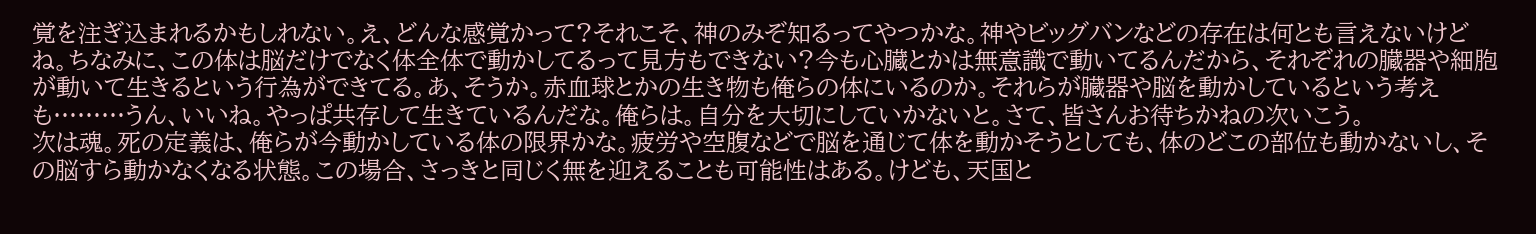覚を注ぎ込まれるかもしれない。え、どんな感覚かって?それこそ、神のみぞ知るってやつかな。神やビッグバンなどの存在は何とも言えないけどね。ちなみに、この体は脳だけでなく体全体で動かしてるって見方もできない?今も心臓とかは無意識で動いてるんだから、それぞれの臓器や細胞が動いて生きるという行為ができてる。あ、そうか。赤血球とかの生き物も俺らの体にいるのか。それらが臓器や脳を動かしているという考えも………うん、いいね。やっぱ共存して生きているんだな。俺らは。自分を大切にしていかないと。さて、皆さんお待ちかねの次いこう。
次は魂。死の定義は、俺らが今動かしている体の限界かな。疲労や空腹などで脳を通じて体を動かそうとしても、体のどこの部位も動かないし、その脳すら動かなくなる状態。この場合、さっきと同じく無を迎えることも可能性はある。けども、天国と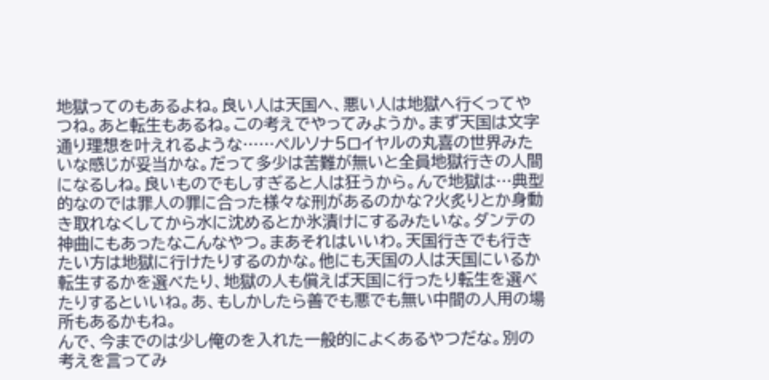地獄ってのもあるよね。良い人は天国へ、悪い人は地獄へ行くってやつね。あと転生もあるね。この考えでやってみようか。まず天国は文字通り理想を叶えれるような……ペルソナ5ロイヤルの丸喜の世界みたいな感じが妥当かな。だって多少は苦難が無いと全員地獄行きの人間になるしね。良いものでもしすぎると人は狂うから。んで地獄は…典型的なのでは罪人の罪に合った様々な刑があるのかな?火炙りとか身動き取れなくしてから水に沈めるとか氷漬けにするみたいな。ダンテの神曲にもあったなこんなやつ。まあそれはいいわ。天国行きでも行きたい方は地獄に行けたりするのかな。他にも天国の人は天国にいるか転生するかを選べたり、地獄の人も償えば天国に行ったり転生を選べたりするといいね。あ、もしかしたら善でも悪でも無い中間の人用の場所もあるかもね。
んで、今までのは少し俺のを入れた一般的によくあるやつだな。別の考えを言ってみ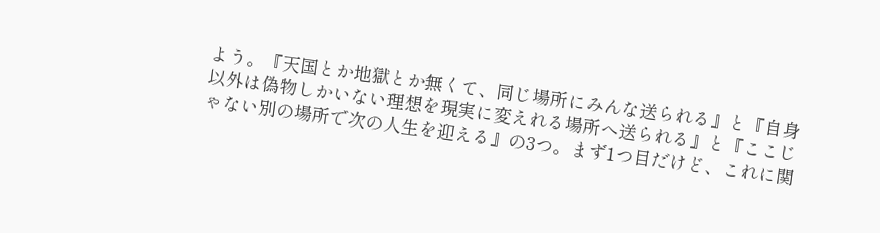よう。『天国とか地獄とか無くて、同じ場所にみんな送られる』と『自身以外は偽物しかいない理想を現実に変えれる場所へ送られる』と『ここじゃない別の場所で次の人生を迎える』の3つ。まず1つ目だけど、これに関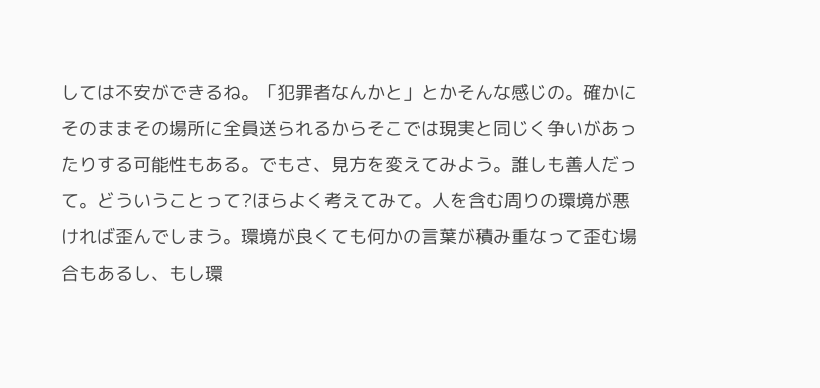しては不安ができるね。「犯罪者なんかと」とかそんな感じの。確かにそのままその場所に全員送られるからそこでは現実と同じく争いがあったりする可能性もある。でもさ、見方を変えてみよう。誰しも善人だって。どういうことって?ほらよく考えてみて。人を含む周りの環境が悪ければ歪んでしまう。環境が良くても何かの言葉が積み重なって歪む場合もあるし、もし環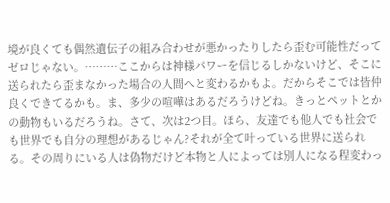境が良くても偶然遺伝子の組み合わせが悪かったりしたら歪む可能性だってゼロじゃない。………ここからは神様パワーを信じるしかないけど、そこに送られたら歪まなかった場合の人間へと変わるかもよ。だからそこでは皆仲良くできてるかも。ま、多少の喧嘩はあるだろうけどね。きっとペットとかの動物もいるだろうね。さて、次は2つ目。ほら、友達でも他人でも社会でも世界でも自分の理想があるじゃん?それが全て叶っている世界に送られる。その周りにいる人は偽物だけど本物と人によっては別人になる程変わっ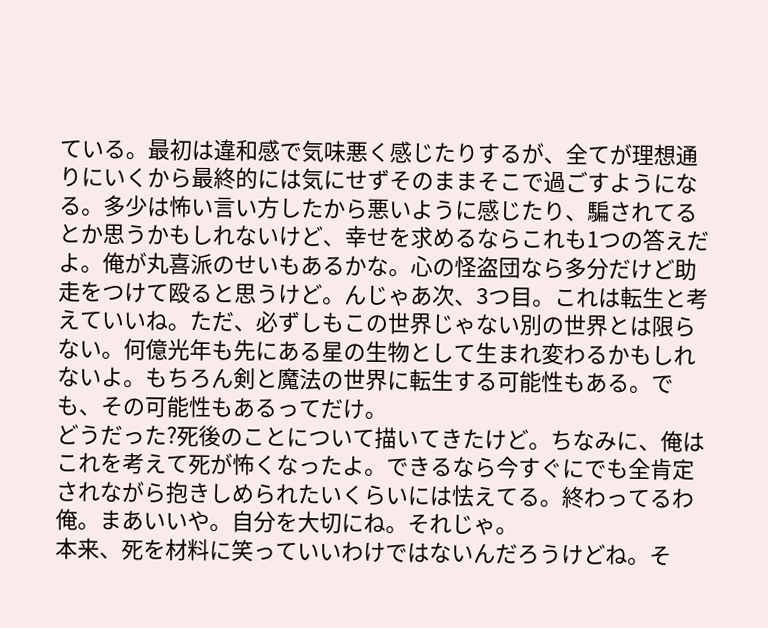ている。最初は違和感で気味悪く感じたりするが、全てが理想通りにいくから最終的には気にせずそのままそこで過ごすようになる。多少は怖い言い方したから悪いように感じたり、騙されてるとか思うかもしれないけど、幸せを求めるならこれも1つの答えだよ。俺が丸喜派のせいもあるかな。心の怪盗団なら多分だけど助走をつけて殴ると思うけど。んじゃあ次、3つ目。これは転生と考えていいね。ただ、必ずしもこの世界じゃない別の世界とは限らない。何億光年も先にある星の生物として生まれ変わるかもしれないよ。もちろん剣と魔法の世界に転生する可能性もある。でも、その可能性もあるってだけ。
どうだった?死後のことについて描いてきたけど。ちなみに、俺はこれを考えて死が怖くなったよ。できるなら今すぐにでも全肯定されながら抱きしめられたいくらいには怯えてる。終わってるわ俺。まあいいや。自分を大切にね。それじゃ。
本来、死を材料に笑っていいわけではないんだろうけどね。そ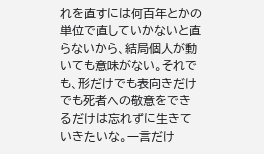れを直すには何百年とかの単位で直していかないと直らないから、結局個人が動いても意味がない。それでも、形だけでも表向きだけでも死者への敬意をできるだけは忘れずに生きていきたいな。一言だけ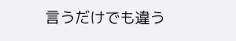言うだけでも違う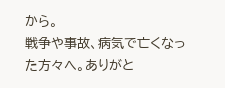から。
戦争や事故、病気で亡くなった方々へ。ありがと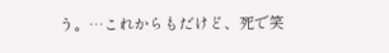う。…これからもだけど、死で笑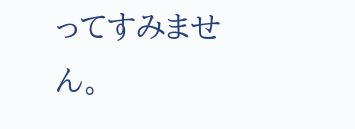ってすみません。